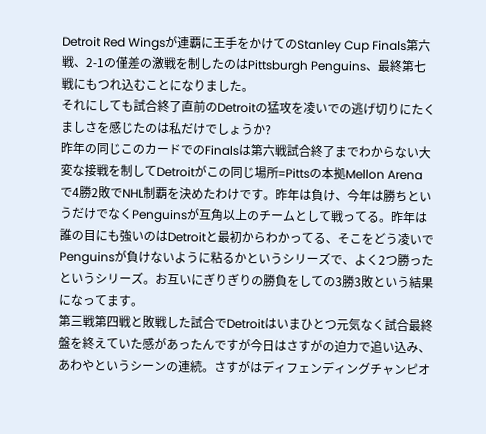Detroit Red Wingsが連覇に王手をかけてのStanley Cup Finals第六戦、2-1の僅差の激戦を制したのはPittsburgh Penguins、最終第七戦にもつれ込むことになりました。
それにしても試合終了直前のDetroitの猛攻を凌いでの逃げ切りにたくましさを感じたのは私だけでしょうか?
昨年の同じこのカードでのFinalsは第六戦試合終了までわからない大変な接戦を制してDetroitがこの同じ場所=Pittsの本拠Mellon Arenaで4勝2敗でNHL制覇を決めたわけです。昨年は負け、今年は勝ちというだけでなくPenguinsが互角以上のチームとして戦ってる。昨年は誰の目にも強いのはDetroitと最初からわかってる、そこをどう凌いでPenguinsが負けないように粘るかというシリーズで、よく2つ勝ったというシリーズ。お互いにぎりぎりの勝負をしての3勝3敗という結果になってます。
第三戦第四戦と敗戦した試合でDetroitはいまひとつ元気なく試合最終盤を終えていた感があったんですが今日はさすがの迫力で追い込み、あわやというシーンの連続。さすがはディフェンディングチャンピオ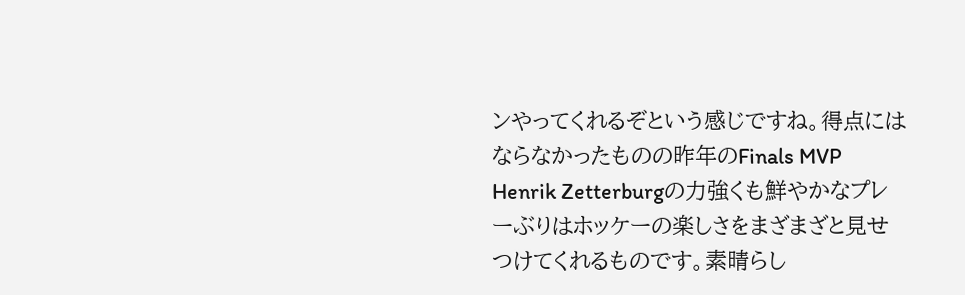ンやってくれるぞという感じですね。得点にはならなかったものの昨年のFinals MVP Henrik Zetterburgの力強くも鮮やかなプレーぶりはホッケーの楽しさをまざまざと見せつけてくれるものです。素晴らし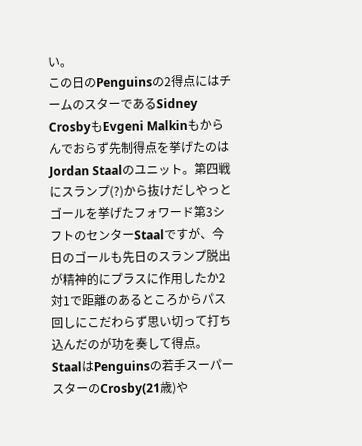い。
この日のPenguinsの2得点にはチームのスターであるSidney CrosbyもEvgeni Malkinもからんでおらず先制得点を挙げたのはJordan Staalのユニット。第四戦にスランプ(?)から抜けだしやっとゴールを挙げたフォワード第3シフトのセンターStaalですが、今日のゴールも先日のスランプ脱出が精神的にプラスに作用したか2対1で距離のあるところからパス回しにこだわらず思い切って打ち込んだのが功を奏して得点。
StaalはPenguinsの若手スーパースターのCrosby(21歳)や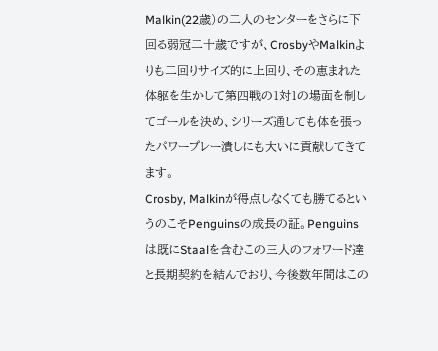Malkin(22歳)の二人のセンターをさらに下回る弱冠二十歳ですが、CrosbyやMalkinよりも二回りサイズ的に上回り、その恵まれた体躯を生かして第四戦の1対1の場面を制してゴールを決め、シリーズ通しても体を張ったパワープレー潰しにも大いに貢献してきてます。
Crosby, Malkinが得点しなくても勝てるというのこそPenguinsの成長の証。Penguinsは既にStaalを含むこの三人のフォワード達と長期契約を結んでおり、今後数年間はこの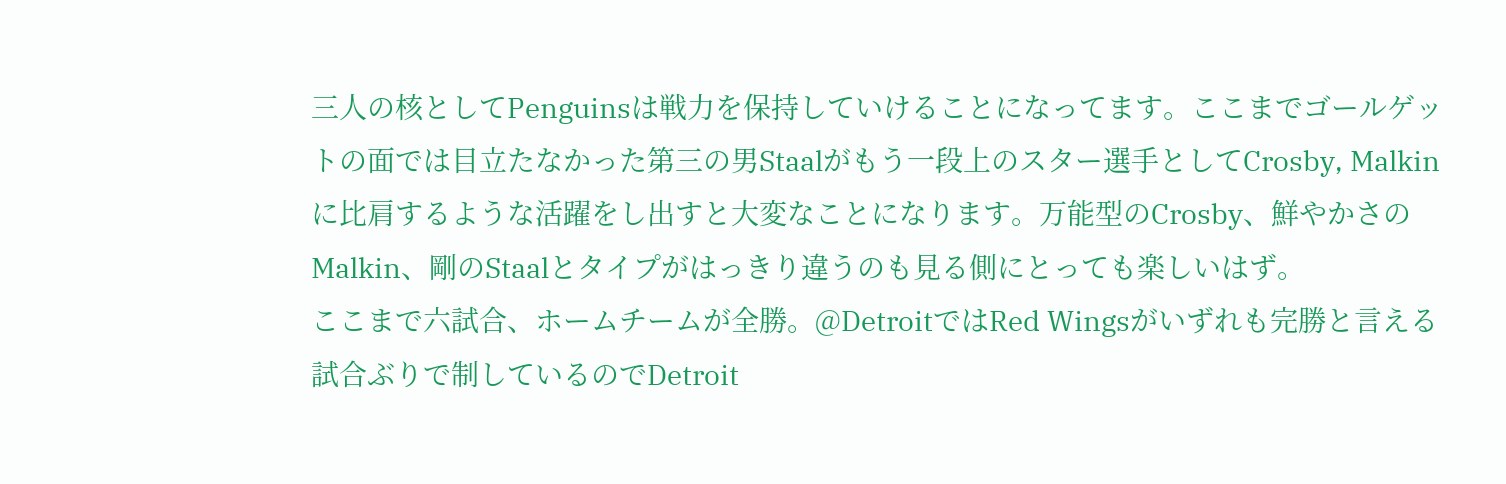三人の核としてPenguinsは戦力を保持していけることになってます。ここまでゴールゲットの面では目立たなかった第三の男Staalがもう一段上のスター選手としてCrosby, Malkinに比肩するような活躍をし出すと大変なことになります。万能型のCrosby、鮮やかさのMalkin、剛のStaalとタイプがはっきり違うのも見る側にとっても楽しいはず。
ここまで六試合、ホームチームが全勝。@DetroitではRed Wingsがいずれも完勝と言える試合ぶりで制しているのでDetroit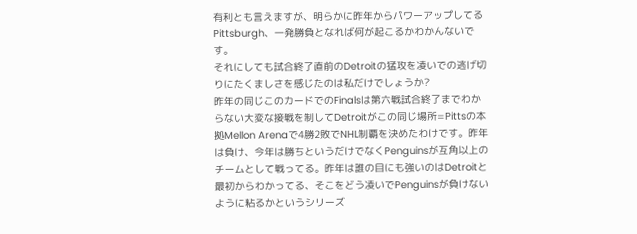有利とも言えますが、明らかに昨年からパワーアップしてるPittsburgh、一発勝負となれば何が起こるかわかんないです。
それにしても試合終了直前のDetroitの猛攻を凌いでの逃げ切りにたくましさを感じたのは私だけでしょうか?
昨年の同じこのカードでのFinalsは第六戦試合終了までわからない大変な接戦を制してDetroitがこの同じ場所=Pittsの本拠Mellon Arenaで4勝2敗でNHL制覇を決めたわけです。昨年は負け、今年は勝ちというだけでなくPenguinsが互角以上のチームとして戦ってる。昨年は誰の目にも強いのはDetroitと最初からわかってる、そこをどう凌いでPenguinsが負けないように粘るかというシリーズ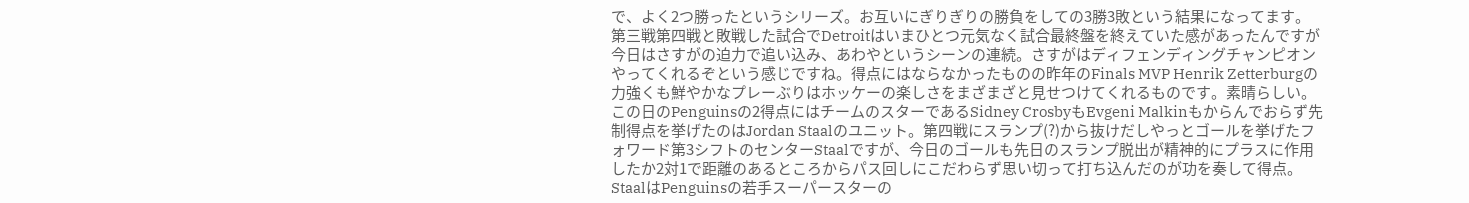で、よく2つ勝ったというシリーズ。お互いにぎりぎりの勝負をしての3勝3敗という結果になってます。
第三戦第四戦と敗戦した試合でDetroitはいまひとつ元気なく試合最終盤を終えていた感があったんですが今日はさすがの迫力で追い込み、あわやというシーンの連続。さすがはディフェンディングチャンピオンやってくれるぞという感じですね。得点にはならなかったものの昨年のFinals MVP Henrik Zetterburgの力強くも鮮やかなプレーぶりはホッケーの楽しさをまざまざと見せつけてくれるものです。素晴らしい。
この日のPenguinsの2得点にはチームのスターであるSidney CrosbyもEvgeni Malkinもからんでおらず先制得点を挙げたのはJordan Staalのユニット。第四戦にスランプ(?)から抜けだしやっとゴールを挙げたフォワード第3シフトのセンターStaalですが、今日のゴールも先日のスランプ脱出が精神的にプラスに作用したか2対1で距離のあるところからパス回しにこだわらず思い切って打ち込んだのが功を奏して得点。
StaalはPenguinsの若手スーパースターの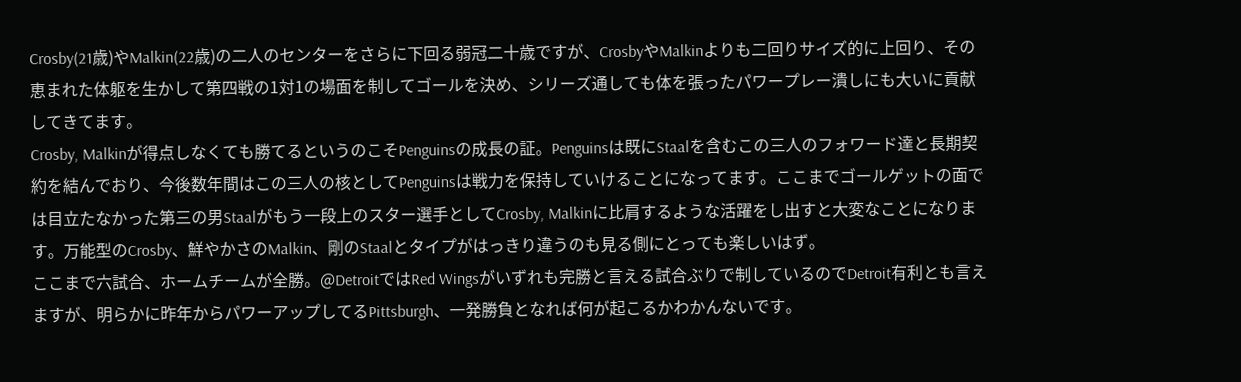Crosby(21歳)やMalkin(22歳)の二人のセンターをさらに下回る弱冠二十歳ですが、CrosbyやMalkinよりも二回りサイズ的に上回り、その恵まれた体躯を生かして第四戦の1対1の場面を制してゴールを決め、シリーズ通しても体を張ったパワープレー潰しにも大いに貢献してきてます。
Crosby, Malkinが得点しなくても勝てるというのこそPenguinsの成長の証。Penguinsは既にStaalを含むこの三人のフォワード達と長期契約を結んでおり、今後数年間はこの三人の核としてPenguinsは戦力を保持していけることになってます。ここまでゴールゲットの面では目立たなかった第三の男Staalがもう一段上のスター選手としてCrosby, Malkinに比肩するような活躍をし出すと大変なことになります。万能型のCrosby、鮮やかさのMalkin、剛のStaalとタイプがはっきり違うのも見る側にとっても楽しいはず。
ここまで六試合、ホームチームが全勝。@DetroitではRed Wingsがいずれも完勝と言える試合ぶりで制しているのでDetroit有利とも言えますが、明らかに昨年からパワーアップしてるPittsburgh、一発勝負となれば何が起こるかわかんないです。